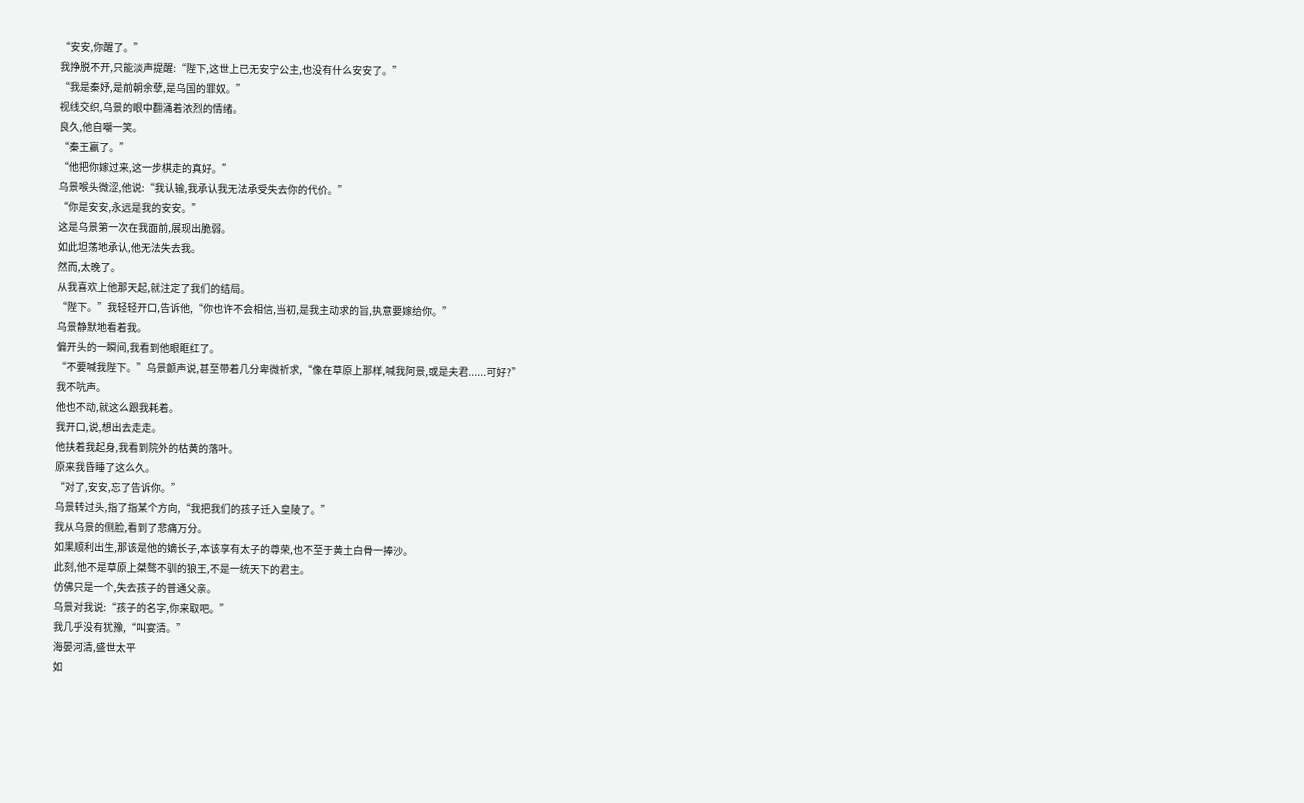“安安,你醒了。”
我挣脱不开,只能淡声提醒:“陛下,这世上已无安宁公主,也没有什么安安了。”
“我是秦妤,是前朝余孽,是乌国的罪奴。”
视线交织,乌景的眼中翻涌着浓烈的情绪。
良久,他自嘲一笑。
“秦王赢了。”
“他把你嫁过来,这一步棋走的真好。”
乌景喉头微涩,他说:“我认输,我承认我无法承受失去你的代价。”
“你是安安,永远是我的安安。”
这是乌景第一次在我面前,展现出脆弱。
如此坦荡地承认,他无法失去我。
然而,太晚了。
从我喜欢上他那天起,就注定了我们的结局。
“陛下。”我轻轻开口,告诉他,“你也许不会相信,当初,是我主动求的旨,执意要嫁给你。”
乌景静默地看着我。
偏开头的一瞬间,我看到他眼眶红了。
“不要喊我陛下。”乌景颤声说,甚至带着几分卑微祈求,“像在草原上那样,喊我阿景,或是夫君......可好?”
我不吭声。
他也不动,就这么跟我耗着。
我开口,说,想出去走走。
他扶着我起身,我看到院外的枯黄的落叶。
原来我昏睡了这么久。
“对了,安安,忘了告诉你。”
乌景转过头,指了指某个方向,“我把我们的孩子迁入皇陵了。”
我从乌景的侧脸,看到了悲痛万分。
如果顺利出生,那该是他的嫡长子,本该享有太子的尊荣,也不至于黄土白骨一捧沙。
此刻,他不是草原上桀骜不驯的狼王,不是一统天下的君主。
仿佛只是一个,失去孩子的普通父亲。
乌景对我说:“孩子的名字,你来取吧。”
我几乎没有犹豫,“叫宴清。”
海晏河清,盛世太平
如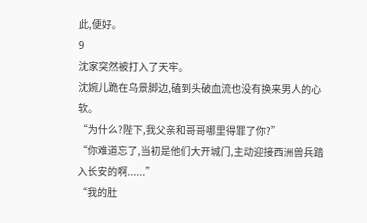此,便好。
9
沈家突然被打入了天牢。
沈婉儿跪在乌景脚边,磕到头破血流也没有换来男人的心软。
“为什么?陛下,我父亲和哥哥哪里得罪了你?”
“你难道忘了,当初是他们大开城门,主动迎接西洲兽兵踏入长安的啊......”
“我的肚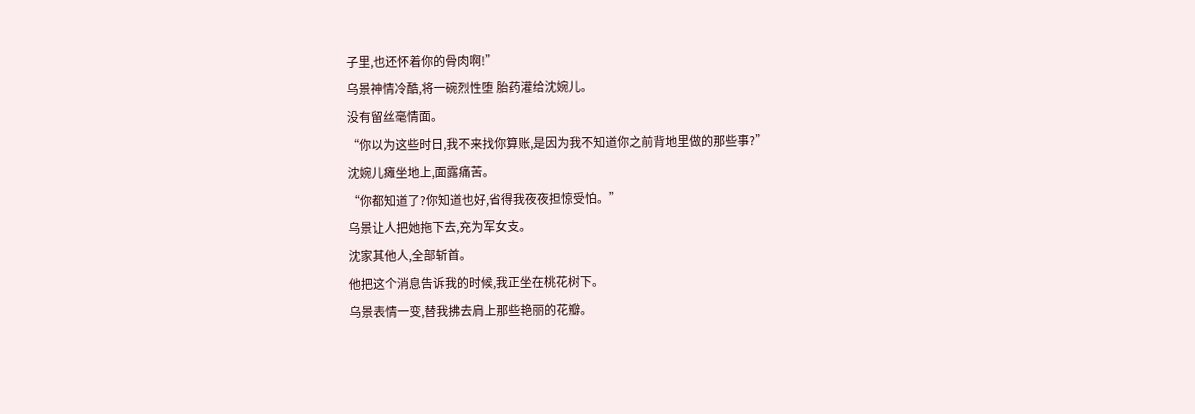子里,也还怀着你的骨肉啊!”
乌景神情冷酷,将一碗烈性堕 胎药灌给沈婉儿。
没有留丝毫情面。
“你以为这些时日,我不来找你算账,是因为我不知道你之前背地里做的那些事?”
沈婉儿瘫坐地上,面露痛苦。
“你都知道了?你知道也好,省得我夜夜担惊受怕。”
乌景让人把她拖下去,充为军女支。
沈家其他人,全部斩首。
他把这个消息告诉我的时候,我正坐在桃花树下。
乌景表情一变,替我拂去肩上那些艳丽的花瓣。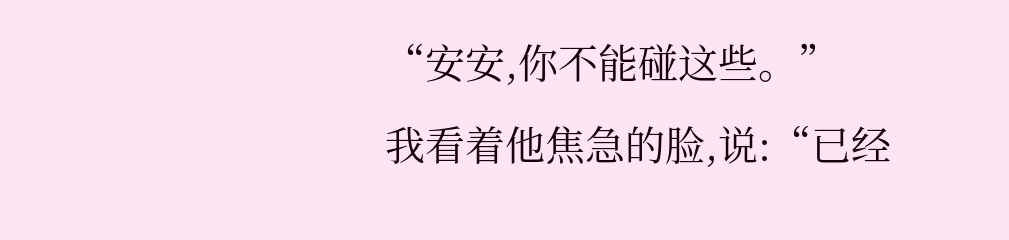“安安,你不能碰这些。”
我看着他焦急的脸,说:“已经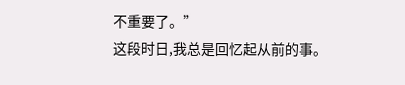不重要了。”
这段时日,我总是回忆起从前的事。